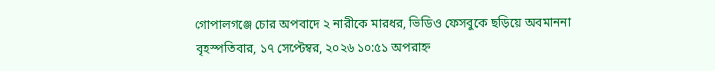গোপালগঞ্জে চোর অপবাদে ২ নারীকে মারধর, ভিডিও ফেসবুকে ছড়িয়ে অবমাননা
বৃহস্পতিবার, ১৭ সেপ্টেম্বর, ২০২৬ ১০:৫১ অপরাহ্ন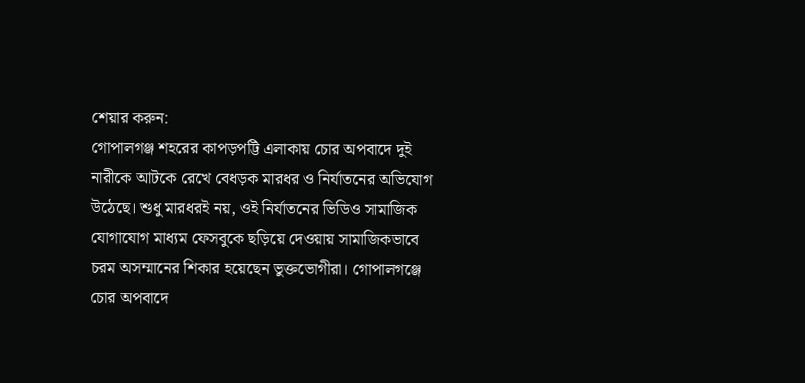শেয়ার করুন:
গোপালগঞ্জ শহরের কাপড়পট্টি এলাকায় চোর অপবাদে দুই নারীকে আটকে রেখে বেধড়ক মারধর ও নির্যাতনের অভিযোগ উঠেছে। শুধু মারধরই নয়, ওই নির্যাতনের ভিডিও সামাজিক যোগাযোগ মাধ্যম ফেসবুকে ছড়িয়ে দেওয়ায় সামাজিকভাবে চরম অসম্মানের শিকার হয়েছেন ভুক্তভোগীরা। গোপালগঞ্জে চোর অপবাদে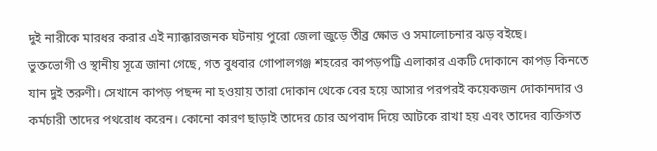দুই নারীকে মারধর করার এই ন্যাক্কারজনক ঘটনায় পুরো জেলা জুড়ে তীব্র ক্ষোভ ও সমালোচনার ঝড় বইছে।
ভুক্তভোগী ও স্থানীয় সূত্রে জানা গেছে, গত বুধবার গোপালগঞ্জ শহরের কাপড়পট্টি এলাকার একটি দোকানে কাপড় কিনতে যান দুই তরুণী। সেখানে কাপড় পছন্দ না হওয়ায় তারা দোকান থেকে বের হয়ে আসার পরপরই কয়েকজন দোকানদার ও কর্মচারী তাদের পথরোধ করেন। কোনো কারণ ছাড়াই তাদের চোর অপবাদ দিয়ে আটকে রাখা হয় এবং তাদের ব্যক্তিগত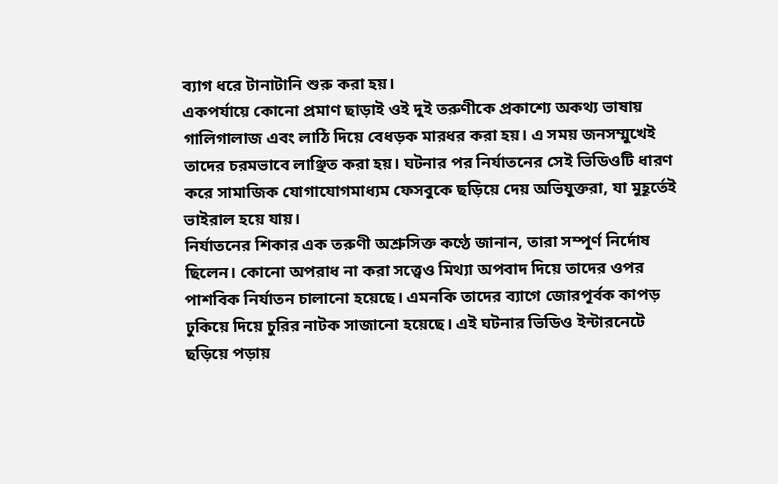ব্যাগ ধরে টানাটানি শুরু করা হয়।
একপর্যায়ে কোনো প্রমাণ ছাড়াই ওই দুই তরুণীকে প্রকাশ্যে অকথ্য ভাষায় গালিগালাজ এবং লাঠি দিয়ে বেধড়ক মারধর করা হয়। এ সময় জনসম্মুখেই তাদের চরমভাবে লাঞ্ছিত করা হয়। ঘটনার পর নির্যাতনের সেই ভিডিওটি ধারণ করে সামাজিক যোগাযোগমাধ্যম ফেসবুকে ছড়িয়ে দেয় অভিযুক্তরা, যা মুহূর্তেই ভাইরাল হয়ে যায়।
নির্যাতনের শিকার এক তরুণী অশ্রুসিক্ত কণ্ঠে জানান, তারা সম্পূর্ণ নির্দোষ ছিলেন। কোনো অপরাধ না করা সত্ত্বেও মিথ্যা অপবাদ দিয়ে তাদের ওপর পাশবিক নির্যাতন চালানো হয়েছে। এমনকি তাদের ব্যাগে জোরপূর্বক কাপড় ঢুকিয়ে দিয়ে চুরির নাটক সাজানো হয়েছে। এই ঘটনার ভিডিও ইন্টারনেটে ছড়িয়ে পড়ায়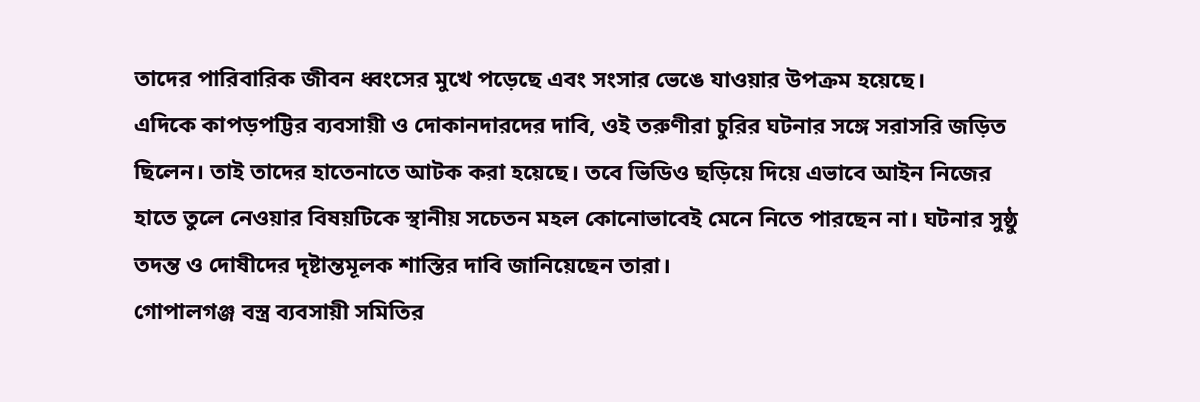তাদের পারিবারিক জীবন ধ্বংসের মুখে পড়েছে এবং সংসার ভেঙে যাওয়ার উপক্রম হয়েছে।
এদিকে কাপড়পট্টির ব্যবসায়ী ও দোকানদারদের দাবি, ওই তরুণীরা চুরির ঘটনার সঙ্গে সরাসরি জড়িত ছিলেন। তাই তাদের হাতেনাতে আটক করা হয়েছে। তবে ভিডিও ছড়িয়ে দিয়ে এভাবে আইন নিজের হাতে তুলে নেওয়ার বিষয়টিকে স্থানীয় সচেতন মহল কোনোভাবেই মেনে নিতে পারছেন না। ঘটনার সুষ্ঠু তদন্ত ও দোষীদের দৃষ্টান্তমূলক শাস্তির দাবি জানিয়েছেন তারা।
গোপালগঞ্জ বস্ত্র ব্যবসায়ী সমিতির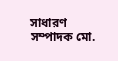সাধারণ সম্পাদক মো.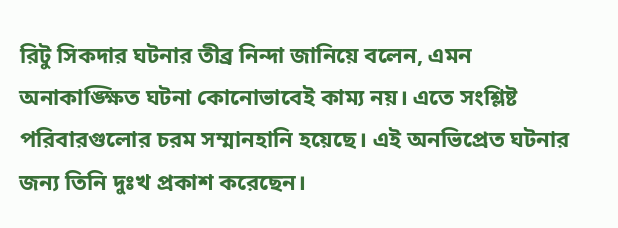রিটু সিকদার ঘটনার তীব্র নিন্দা জানিয়ে বলেন, এমন অনাকাঙ্ক্ষিত ঘটনা কোনোভাবেই কাম্য নয়। এতে সংশ্লিষ্ট পরিবারগুলোর চরম সম্মানহানি হয়েছে। এই অনভিপ্রেত ঘটনার জন্য তিনি দুঃখ প্রকাশ করেছেন।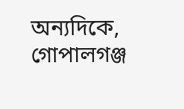অন্যদিকে, গোপালগঞ্জ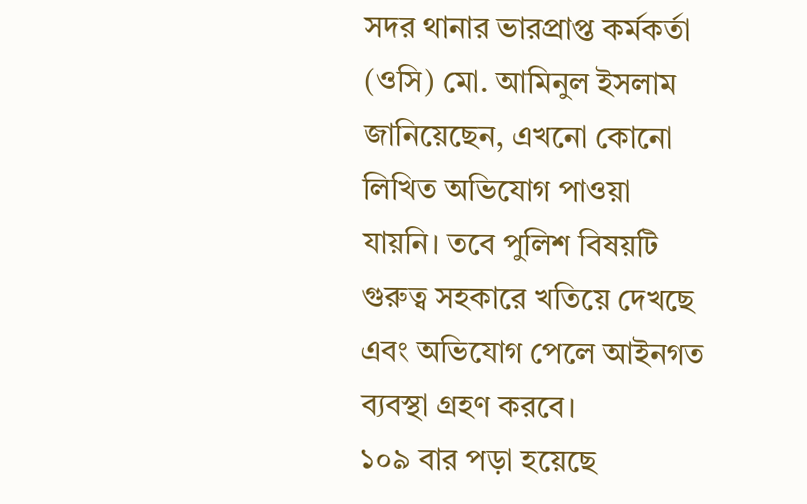সদর থানার ভারপ্রাপ্ত কর্মকর্তা (ওসি) মো. আমিনুল ইসলাম জানিয়েছেন, এখনো কোনো লিখিত অভিযোগ পাওয়া যায়নি। তবে পুলিশ বিষয়টি গুরুত্ব সহকারে খতিয়ে দেখছে এবং অভিযোগ পেলে আইনগত ব্যবস্থা গ্রহণ করবে।
১০৯ বার পড়া হয়েছে